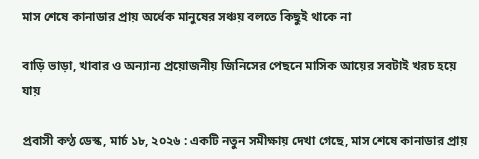মাস শেষে কানাডার প্রায় অর্ধেক মানুষের সঞ্চয় বলতে কিছুই থাকে না

বাড়ি ভাড়া, খাবার ও অন্যান্য প্রয়োজনীয় জিনিসের পেছনে মাসিক আয়ের সবটাই খরচ হয়ে যায়

প্রবাসী কণ্ঠ ডেস্ক, মার্চ ১৮, ২০২৬ : একটি নতুন সমীক্ষায় দেখা গেছে, মাস শেষে কানাডার প্রায়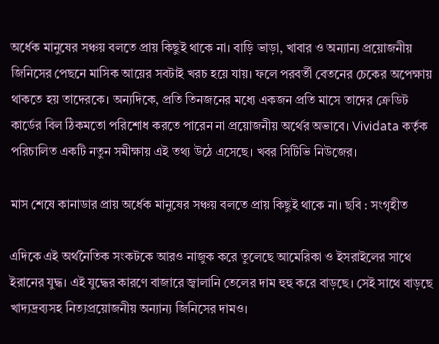অর্ধেক মানুষের সঞ্চয় বলতে প্রায় কিছুই থাকে না। বাড়ি ভাড়া, খাবার ও অন্যান্য প্রয়োজনীয় জিনিসের পেছনে মাসিক আয়ের সবটাই খরচ হয়ে যায়। ফলে পরবর্তী বেতনের চেকের অপেক্ষায় থাকতে হয় তাদেরকে। অন্যদিকে, প্রতি তিনজনের মধ্যে একজন প্রতি মাসে তাদের ক্রেডিট কার্ডের বিল ঠিকমতো পরিশোধ করতে পারেন না প্রয়োজনীয় অর্থের অভাবে। Vividata কর্তৃক পরিচালিত একটি নতুন সমীক্ষায় এই তথ্য উঠে এসেছে। খবর সিটিভি নিউজের।

মাস শেষে কানাডার প্রায় অর্ধেক মানুষের সঞ্চয় বলতে প্রায় কিছুই থাকে না। ছবি : সংগৃহীত

এদিকে এই অর্থনৈতিক সংকটকে আরও নাজুক করে তুলেছে আমেরিকা ও ইসরাইলের সাথে ইরানের যুদ্ধ। এই যুদ্ধের কারণে বাজারে জ্বালানি তেলের দাম হুহু করে বাড়ছে। সেই সাথে বাড়ছে খাদ্যদ্রব্যসহ নিত্যপ্রয়োজনীয় অন্যান্য জিনিসের দামও।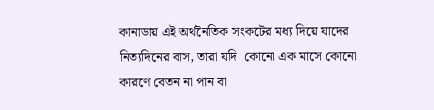কানাডায় এই অর্থনৈতিক সংকটের মধ্য দিয়ে যাদের নিত্যদিনের বাস, তারা যদি  কোনো এক মাসে কোনো কারণে বেতন না পান বা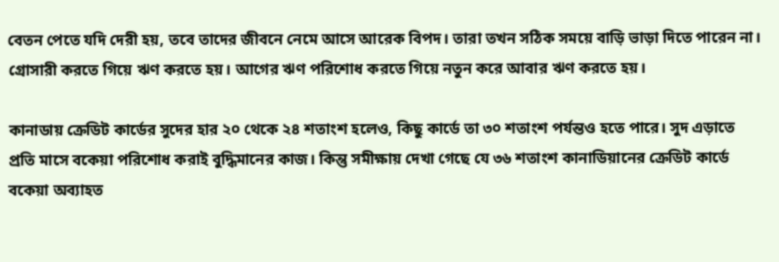বেতন পেতে যদি দেরী হয়, তবে তাদের জীবনে নেমে আসে আরেক বিপদ। তারা তখন সঠিক সময়ে বাড়ি ভাড়া দিতে পারেন না। গ্রোসারী করতে গিয়ে ঋণ করতে হয়। আগের ঋণ পরিশোধ করতে গিয়ে নতুন করে আবার ঋণ করতে হয়।

কানাডায় ক্রেডিট কার্ডের সুদের হার ২০ থেকে ২৪ শতাংশ হলেও, কিছু কার্ডে তা ৩০ শতাংশ পর্যন্তও হতে পারে। সুদ এড়াতে প্রতি মাসে বকেয়া পরিশোধ করাই বুদ্ধিমানের কাজ। কিন্তু সমীক্ষায় দেখা গেছে যে ৩৬ শতাংশ কানাডিয়ানের ক্রেডিট কার্ডে বকেয়া অব্যাহত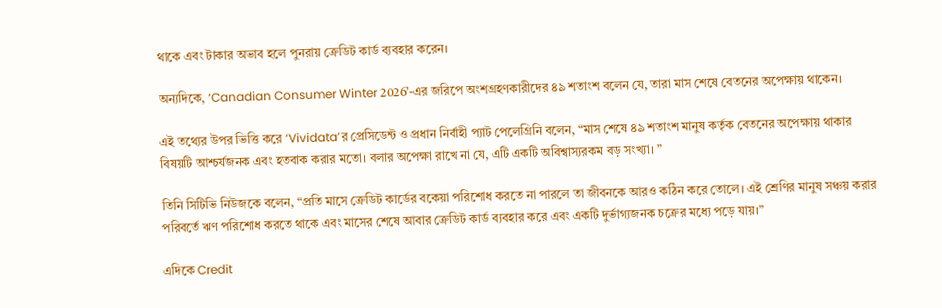থাকে এবং টাকার অভাব হলে পুনরায় ক্রেডিট কার্ড ব্যবহার করেন।

অন্যদিকে, ‘Canadian Consumer Winter 2026’-এর জরিপে অংশগ্রহণকারীদের ৪৯ শতাংশ বলেন যে, তারা মাস শেষে বেতনের অপেক্ষায় থাকেন।

এই তথ্যের উপর ভিত্তি করে ‘Vividata’র প্রেসিডেন্ট ও প্রধান নির্বাহী প্যাট পেলেগ্রিনি বলেন, “মাস শেষে ৪৯ শতাংশ মানুষ কর্তৃক বেতনের অপেক্ষায় থাকার বিষয়টি আশ্চর্যজনক এবং হতবাক করার মতো। বলার অপেক্ষা রাখে না যে, এটি একটি অবিশ্বাস্যরকম বড় সংখ্যা। ”

তিনি সিটিভি নিউজকে বলেন, “প্রতি মাসে ক্রেডিট কার্ডের বকেয়া পরিশোধ করতে না পারলে তা জীবনকে আরও কঠিন করে তোলে। এই শ্রেণির মানুষ সঞ্চয় করার পরিবর্তে ঋণ পরিশোধ করতে থাকে এবং মাসের শেষে আবার ক্রেডিট কার্ড ব্যবহার করে এবং একটি দুর্ভাগ্যজনক চক্রের মধ্যে পড়ে যায়।”

এদিকে Credit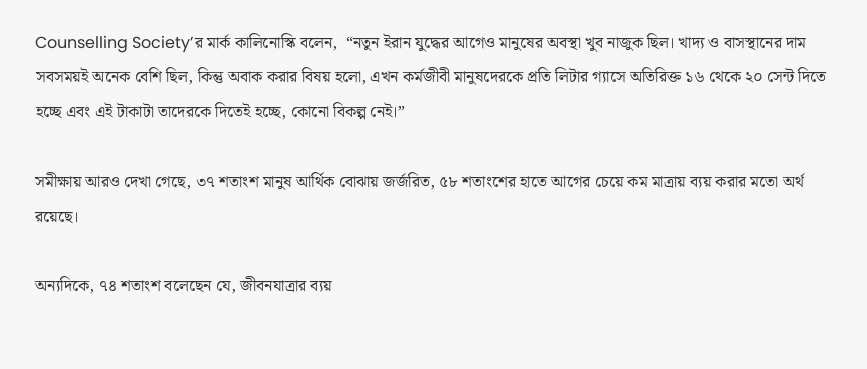Counselling Society’র মার্ক কালিনোস্কি বলেন,  “নতুন ইরান যুদ্ধের আগেও মানুষের অবস্থা খুব নাজুক ছিল। খাদ্য ও বাসস্থানের দাম সবসময়ই অনেক বেশি ছিল, কিন্তু অবাক করার বিষয় হলো, এখন কর্মজীবী মানুষদেরকে প্রতি লিটার গ্যাসে অতিরিক্ত ১৬ থেকে ২০ সেন্ট দিতে হচ্ছে এবং এই টাকাটা তাদেরকে দিতেই হচ্ছে, কোনো বিকল্প নেই।”

সমীক্ষায় আরও দেখা গেছে, ৩৭ শতাংশ মানুষ আর্থিক বোঝায় জর্জরিত, ৫৮ শতাংশের হাতে আগের চেয়ে কম মাত্রায় ব্যয় করার মতো অর্থ রয়েছে।

অন্যদিকে, ৭৪ শতাংশ বলেছেন যে, জীবনযাত্রার ব্যয়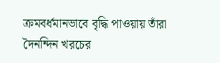ক্রমবর্ধমানভাবে বৃদ্ধি পাওয়ায় তাঁরা দৈনন্দিন খরচের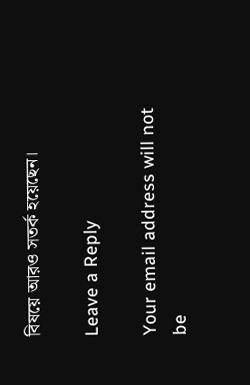বিষয়ে আরও সতর্ক হয়েছেন।

Leave a Reply

Your email address will not be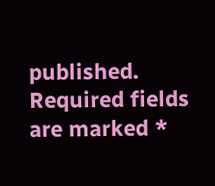published. Required fields are marked *